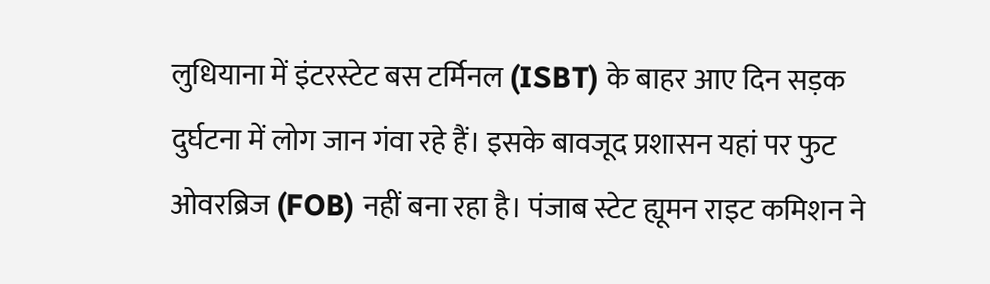लुधियाना में इंटरस्टेट बस टर्मिनल (ISBT) के बाहर आए दिन सड़क दुर्घटना में लोग जान गंवा रहे हैं। इसके बावजूद प्रशासन यहां पर फुट ओवरब्रिज (FOB) नहीं बना रहा है। पंजाब स्टेट ह्यूमन राइट कमिशन ने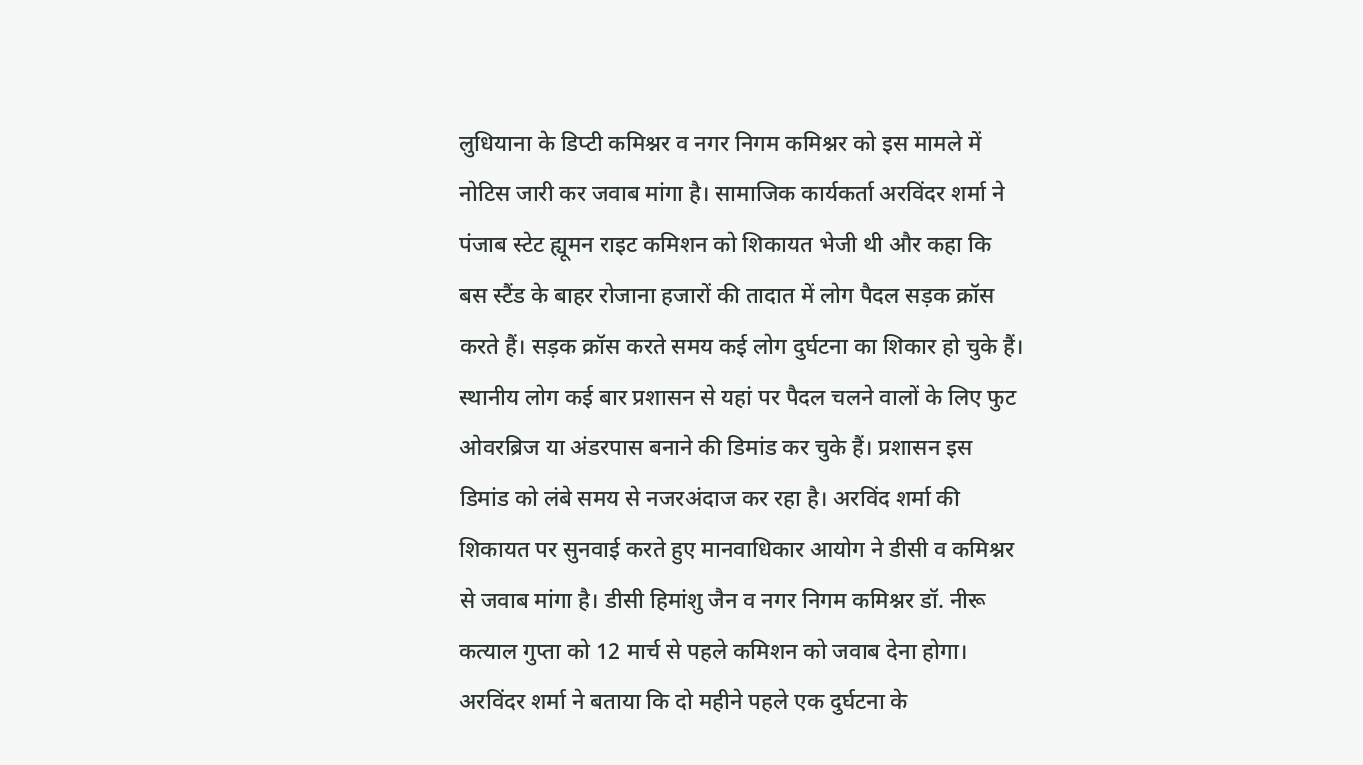लुधियाना के डिप्टी कमिश्नर व नगर निगम कमिश्नर को इस मामले में नोटिस जारी कर जवाब मांगा है। सामाजिक कार्यकर्ता अरविंदर शर्मा ने पंजाब स्टेट ह्यूमन राइट कमिशन को शिकायत भेजी थी और कहा कि बस स्टैंड के बाहर रोजाना हजारों की तादात में लोग पैदल सड़क क्रॉस करते हैं। सड़क क्रॉस करते समय कई लोग दुर्घटना का शिकार हो चुके हैं। स्थानीय लोग कई बार प्रशासन से यहां पर पैदल चलने वालों के लिए फुट ओवरब्रिज या अंडरपास बनाने की डिमांड कर चुके हैं। प्रशासन इस डिमांड को लंबे समय से नजरअंदाज कर रहा है। अरविंद शर्मा की शिकायत पर सुनवाई करते हुए मानवाधिकार आयोग ने डीसी व कमिश्नर से जवाब मांगा है। डीसी हिमांशु जैन व नगर निगम कमिश्नर डॉ. नीरू कत्याल गुप्ता को 12 मार्च से पहले कमिशन को जवाब देना होगा। अरविंदर शर्मा ने बताया कि दो महीने पहले एक दुर्घटना के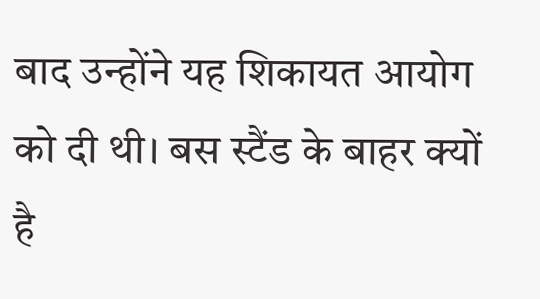बाद उन्होंने यह शिकायत आयोग को दी थी। बस स्टैंड के बाहर क्यों है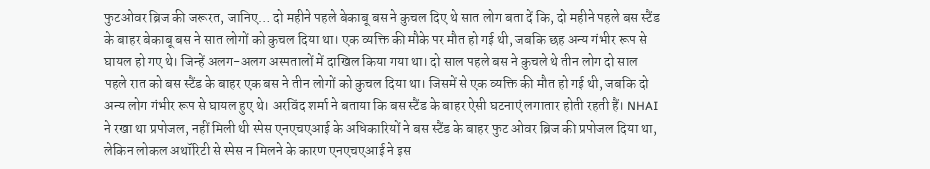फुटओवर ब्रिज की जरूरत, जानिए… दो महीने पहले बेकाबू बस ने कुचल दिए थे सात लोग बता दें कि, दो महीने पहले बस स्टैंड के बाहर बेकाबू बस ने सात लोगों को कुचल दिया था। एक व्यक्ति की मौके पर मौत हो गई थी, जबकि छह अन्य गंभीर रूप से घायल हो गए थे। जिन्हें अलग-अलग अस्पतालों में दाखिल किया गया था। दो साल पहले बस ने कुचले थे तीन लोग दो साल पहले रात को बस स्टैंड के बाहर एक बस ने तीन लोगों को कुचल दिया था। जिसमें से एक व्यक्ति की मौत हो गई थी, जबकि दो अन्य लोग गंभीर रूप से घायल हुए थे। अरविंद शर्मा ने बताया कि बस स्टैंड के बाहर ऐसी घटनाएं लगातार होती रहती हैं। NHAI ने रखा था प्रपोजल, नहीं मिली थी स्पेस एनएचएआई के अधिकारियों ने बस स्टैंड के बाहर फुट ओवर ब्रिज की प्रपोजल दिया था, लेकिन लोकल अथॉरिटी से स्पेस न मिलने के कारण एनएचएआई ने इस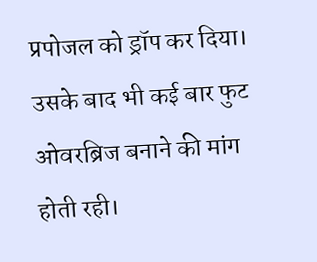प्रपोजल को ड्रॉप कर दिया। उसके बाद भी कई बार फुट ओवरब्रिज बनाने की मांग होती रही।